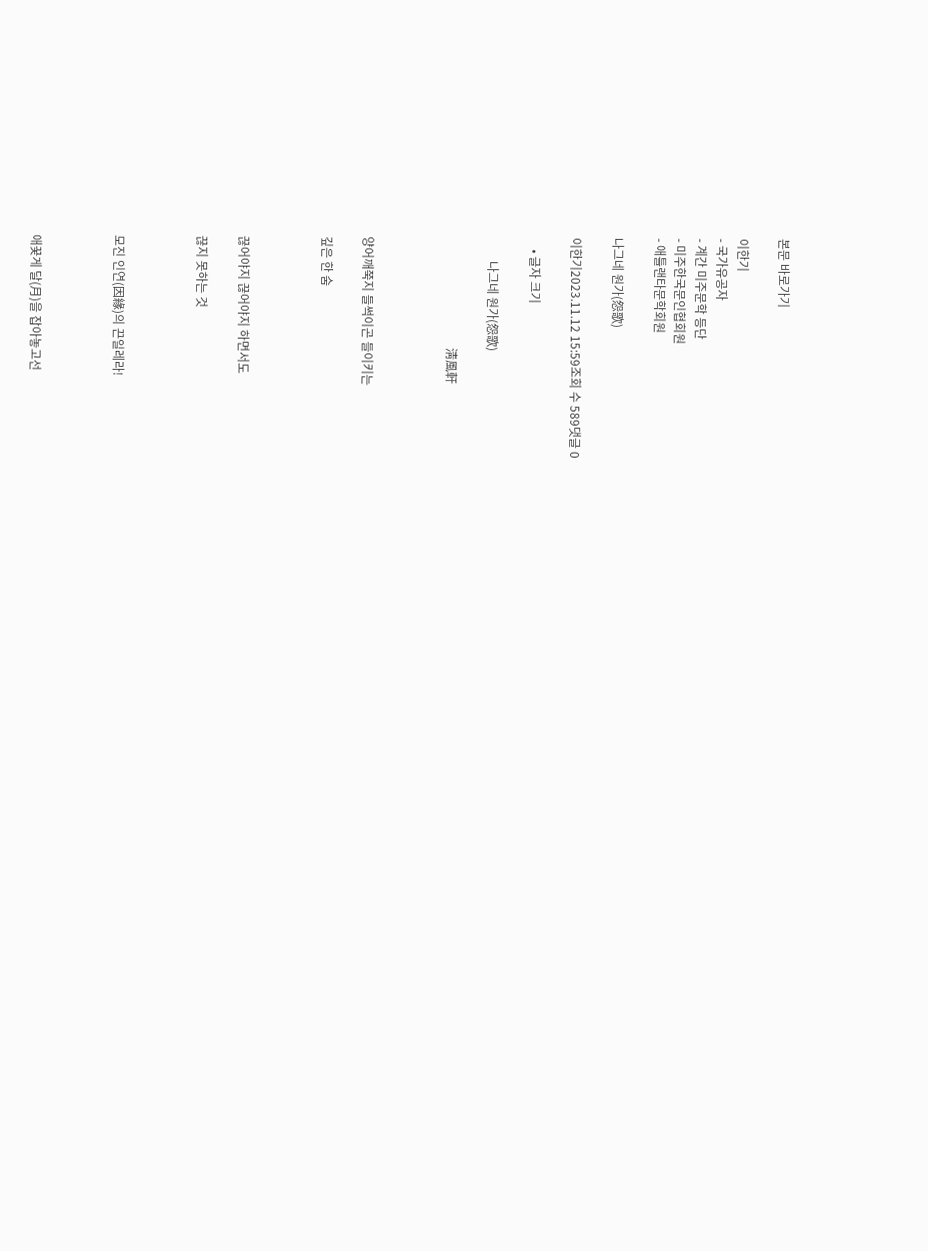본문 바로가기

이한기
- 국가유공자
- 계간 미주문학 등단
- 미주한국문인협회원
- 애틀랜타문학회원

나그네 원가(怨歌)

이한기2023.11.12 15:59조회 수 589댓글 0

    • 글자 크기

        나그네 원가(怨歌)

                                     淸風軒



양어깨쭉지 들썩이곤 들이키는

깊은 한 숨



끊어야지 끊어야지 하면서도

끊지 못하는 것



모진 인연(因緣)의 끈일레라!



애꿎게 달(月)을 잡아놓고선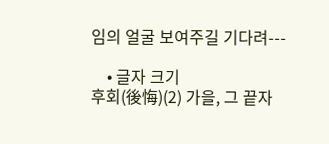임의 얼굴 보여주길 기다려---

    • 글자 크기
후회(後悔)(2) 가을, 그 끝자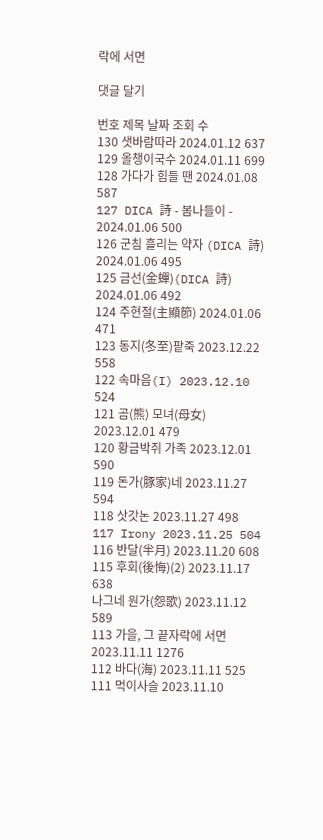락에 서면

댓글 달기

번호 제목 날짜 조회 수
130 샛바람따라 2024.01.12 637
129 올챙이국수 2024.01.11 699
128 가다가 힘들 땐 2024.01.08 587
127 DICA 詩 - 봄나들이 - 2024.01.06 500
126 군침 흘리는 약자 (DICA 詩) 2024.01.06 495
125 금선(金蟬)(DICA 詩) 2024.01.06 492
124 주현절(主顯節) 2024.01.06 471
123 동지(冬至)팥죽 2023.12.22 558
122 속마음(I) 2023.12.10 524
121 곰(熊) 모녀(母女) 2023.12.01 479
120 황금박쥐 가족 2023.12.01 590
119 돈가(豚家)네 2023.11.27 594
118 삿갓논 2023.11.27 498
117 Irony 2023.11.25 504
116 반달(半月) 2023.11.20 608
115 후회(後悔)(2) 2023.11.17 638
나그네 원가(怨歌) 2023.11.12 589
113 가을, 그 끝자락에 서면 2023.11.11 1276
112 바다(海) 2023.11.11 525
111 먹이사슬 2023.11.10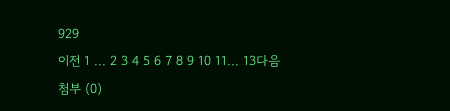929
이전 1 ... 2 3 4 5 6 7 8 9 10 11... 13다음
첨부 (0)